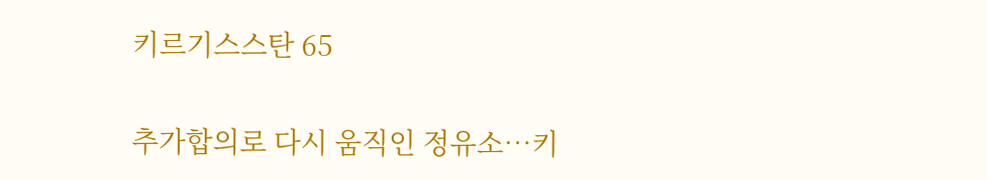키르기스스탄 65

추가합의로 다시 움직인 정유소…키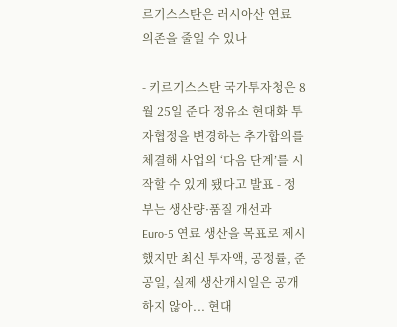르기스스탄은 러시아산 연료 의존을 줄일 수 있나

- 키르기스스탄 국가투자청은 8월 25일 준다 정유소 현대화 투자협정을 변경하는 추가합의를 체결해 사업의 ‘다음 단계’를 시작할 수 있게 됐다고 발표 - 정부는 생산량·품질 개선과 Euro-5 연료 생산을 목표로 제시했지만 최신 투자액, 공정률, 준공일, 실제 생산개시일은 공개하지 않아... 현대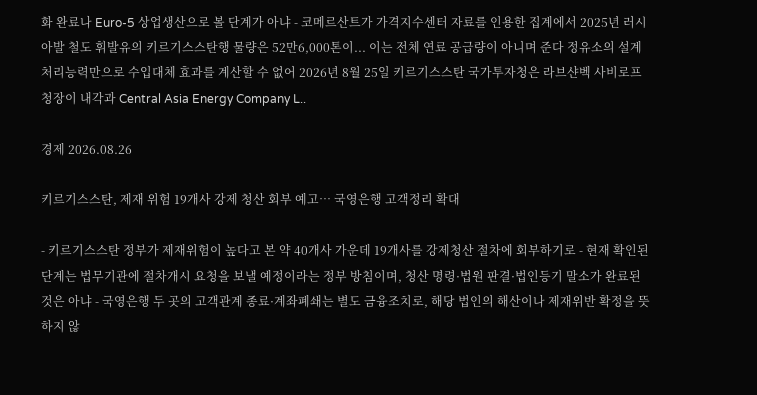화 완료나 Euro-5 상업생산으로 볼 단계가 아냐 - 코메르산트가 가격지수센터 자료를 인용한 집계에서 2025년 러시아발 철도 휘발유의 키르기스스탄행 물량은 52만6,000톤이... 이는 전체 연료 공급량이 아니며 준다 정유소의 설계 처리능력만으로 수입대체 효과를 계산할 수 없어 2026년 8월 25일 키르기스스탄 국가투자청은 라브샨벡 사비로프 청장이 내각과 Central Asia Energy Company L..

경제 2026.08.26

키르기스스탄, 제재 위험 19개사 강제 청산 회부 예고… 국영은행 고객정리 확대

- 키르기스스탄 정부가 제재위험이 높다고 본 약 40개사 가운데 19개사를 강제청산 절차에 회부하기로 - 현재 확인된 단계는 법무기관에 절차개시 요청을 보낼 예정이라는 정부 방침이며, 청산 명령·법원 판결·법인등기 말소가 완료된 것은 아냐 - 국영은행 두 곳의 고객관계 종료·계좌폐쇄는 별도 금융조치로, 해당 법인의 해산이나 제재위반 확정을 뜻하지 않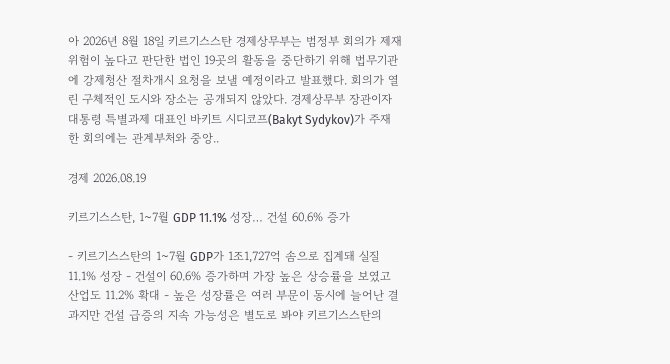아 2026년 8월 18일 키르기스스탄 경제상무부는 범정부 회의가 제재위험이 높다고 판단한 법인 19곳의 활동을 중단하기 위해 법무기관에 강제청산 절차개시 요청을 보낼 예정이라고 발표했다. 회의가 열린 구체적인 도시와 장소는 공개되지 않았다. 경제상무부 장관이자 대통령 특별과제 대표인 바키트 시디코프(Bakyt Sydykov)가 주재한 회의에는 관계부처와 중앙..

경제 2026.08.19

키르기스스탄, 1~7월 GDP 11.1% 성장… 건설 60.6% 증가

- 키르기스스탄의 1~7월 GDP가 1조1,727억 솜으로 집계돼 실질 11.1% 성장 - 건설이 60.6% 증가하며 가장 높은 상승률을 보였고 산업도 11.2% 확대 - 높은 성장률은 여러 부문이 동시에 늘어난 결과지만 건설 급증의 지속 가능성은 별도로 봐야 키르기스스탄의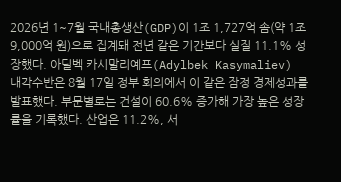2026년 1~7월 국내총생산(GDP)이 1조 1,727억 솜(약 1조9,000억 원)으로 집계돼 전년 같은 기간보다 실질 11.1% 성장했다. 아딜벡 카시말리예프(Adylbek Kasymaliev) 내각수반은 8월 17일 정부 회의에서 이 같은 잠정 경제성과를 발표했다. 부문별로는 건설이 60.6% 증가해 가장 높은 성장률을 기록했다. 산업은 11.2%, 서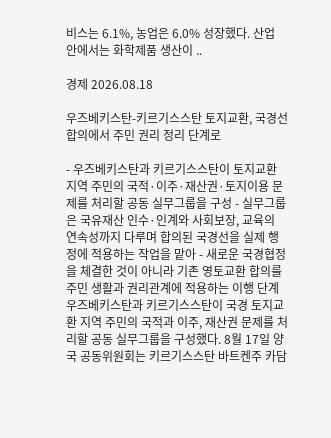비스는 6.1%, 농업은 6.0% 성장했다. 산업 안에서는 화학제품 생산이 ..

경제 2026.08.18

우즈베키스탄-키르기스스탄 토지교환, 국경선 합의에서 주민 권리 정리 단계로

- 우즈베키스탄과 키르기스스탄이 토지교환 지역 주민의 국적·이주·재산권·토지이용 문제를 처리할 공동 실무그룹을 구성 - 실무그룹은 국유재산 인수·인계와 사회보장, 교육의 연속성까지 다루며 합의된 국경선을 실제 행정에 적용하는 작업을 맡아 - 새로운 국경협정을 체결한 것이 아니라 기존 영토교환 합의를 주민 생활과 권리관계에 적용하는 이행 단계 우즈베키스탄과 키르기스스탄이 국경 토지교환 지역 주민의 국적과 이주, 재산권 문제를 처리할 공동 실무그룹을 구성했다. 8월 17일 양국 공동위원회는 키르기스스탄 바트켄주 카담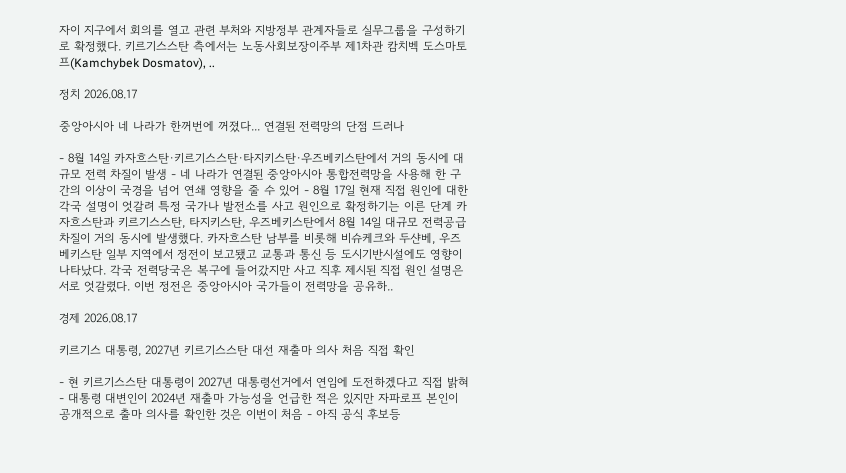자이 지구에서 회의를 열고 관련 부처와 지방정부 관계자들로 실무그룹을 구성하기로 확정했다. 키르기스스탄 측에서는 노동사회보장이주부 제1차관 캄치벡 도스마토프(Kamchybek Dosmatov), ..

정치 2026.08.17

중앙아시아 네 나라가 한꺼번에 꺼졌다... 연결된 전력망의 단점 드러나

- 8월 14일 카자흐스탄·키르기스스탄·타지키스탄·우즈베키스탄에서 거의 동시에 대규모 전력 차질이 발생 - 네 나라가 연결된 중앙아시아 통합전력망을 사용해 한 구간의 이상이 국경을 넘어 연쇄 영향을 줄 수 있어 - 8월 17일 현재 직접 원인에 대한 각국 설명이 엇갈려 특정 국가나 발전소를 사고 원인으로 확정하기는 이른 단계 카자흐스탄과 키르기스스탄, 타지키스탄, 우즈베키스탄에서 8월 14일 대규모 전력공급 차질이 거의 동시에 발생했다. 카자흐스탄 남부를 비롯해 비슈케크와 두샨베, 우즈베키스탄 일부 지역에서 정전이 보고됐고 교통과 통신 등 도시기반시설에도 영향이 나타났다. 각국 전력당국은 복구에 들어갔지만 사고 직후 제시된 직접 원인 설명은 서로 엇갈렸다. 이번 정전은 중앙아시아 국가들이 전력망을 공유하..

경제 2026.08.17

키르기스 대통령, 2027년 키르기스스탄 대선 재출마 의사 처음 직접 확인

- 현 키르기스스탄 대통령이 2027년 대통령선거에서 연임에 도전하겠다고 직접 밝혀 - 대통령 대변인이 2024년 재출마 가능성을 언급한 적은 있지만 자파로프 본인이 공개적으로 출마 의사를 확인한 것은 이번이 처음 - 아직 공식 후보등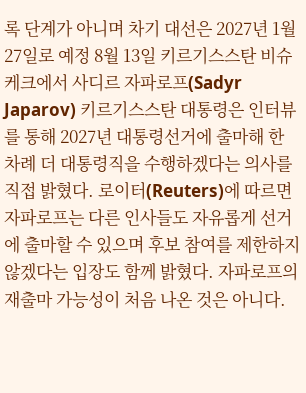록 단계가 아니며 차기 대선은 2027년 1월 27일로 예정 8월 13일 키르기스스탄 비슈케크에서 사디르 자파로프(Sadyr Japarov) 키르기스스탄 대통령은 인터뷰를 통해 2027년 대통령선거에 출마해 한 차례 더 대통령직을 수행하겠다는 의사를 직접 밝혔다. 로이터(Reuters)에 따르면 자파로프는 다른 인사들도 자유롭게 선거에 출마할 수 있으며 후보 참여를 제한하지 않겠다는 입장도 함께 밝혔다. 자파로프의 재출마 가능성이 처음 나온 것은 아니다.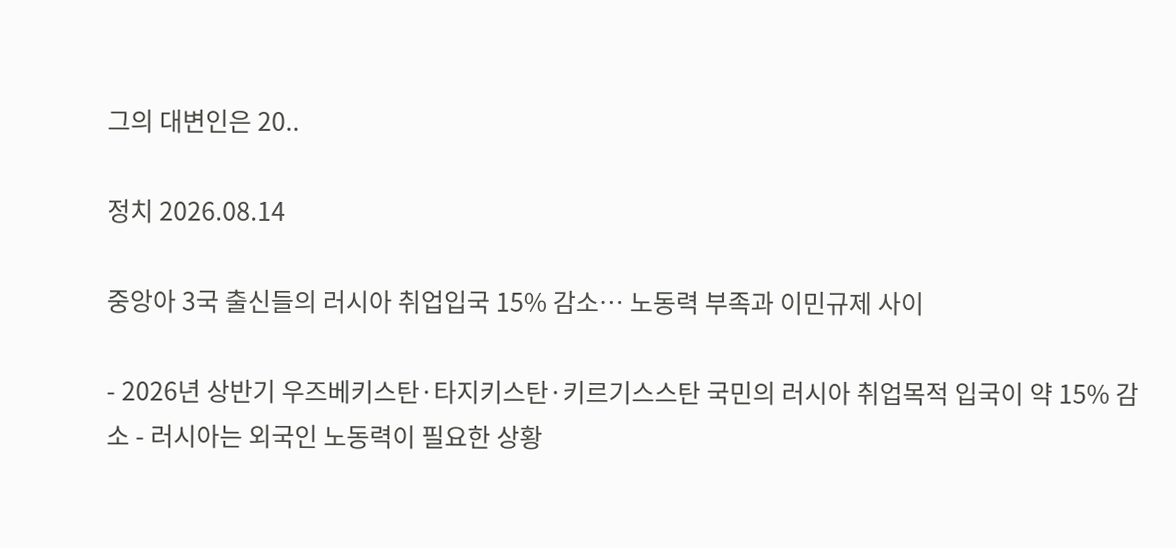그의 대변인은 20..

정치 2026.08.14

중앙아 3국 출신들의 러시아 취업입국 15% 감소… 노동력 부족과 이민규제 사이

- 2026년 상반기 우즈베키스탄·타지키스탄·키르기스스탄 국민의 러시아 취업목적 입국이 약 15% 감소 - 러시아는 외국인 노동력이 필요한 상황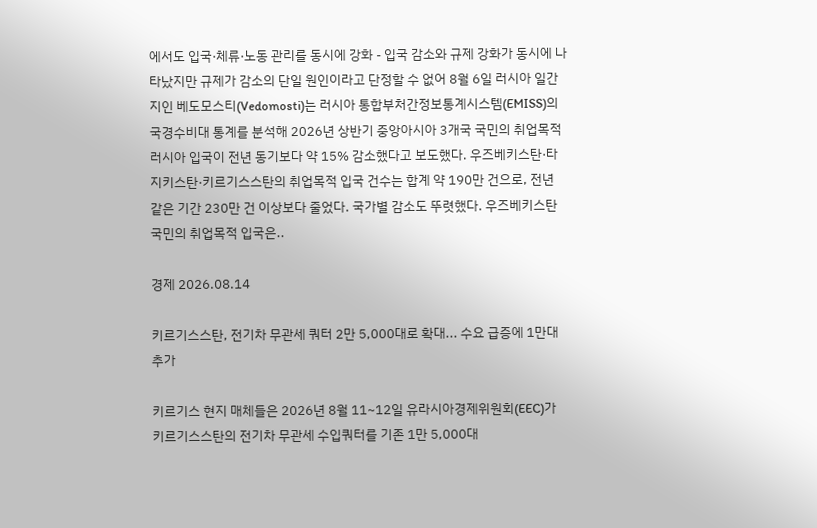에서도 입국·체류·노동 관리를 동시에 강화 - 입국 감소와 규제 강화가 동시에 나타났지만 규제가 감소의 단일 원인이라고 단정할 수 없어 8월 6일 러시아 일간지인 베도모스티(Vedomosti)는 러시아 통합부처간정보통계시스템(EMISS)의 국경수비대 통계를 분석해 2026년 상반기 중앙아시아 3개국 국민의 취업목적 러시아 입국이 전년 동기보다 약 15% 감소했다고 보도했다. 우즈베키스탄·타지키스탄·키르기스스탄의 취업목적 입국 건수는 합계 약 190만 건으로, 전년 같은 기간 230만 건 이상보다 줄었다. 국가별 감소도 뚜렷했다. 우즈베키스탄 국민의 취업목적 입국은..

경제 2026.08.14

키르기스스탄, 전기차 무관세 쿼터 2만 5,000대로 확대... 수요 급증에 1만대 추가

키르기스 현지 매체들은 2026년 8월 11~12일 유라시아경제위원회(EEC)가 키르기스스탄의 전기차 무관세 수입쿼터를 기존 1만 5,000대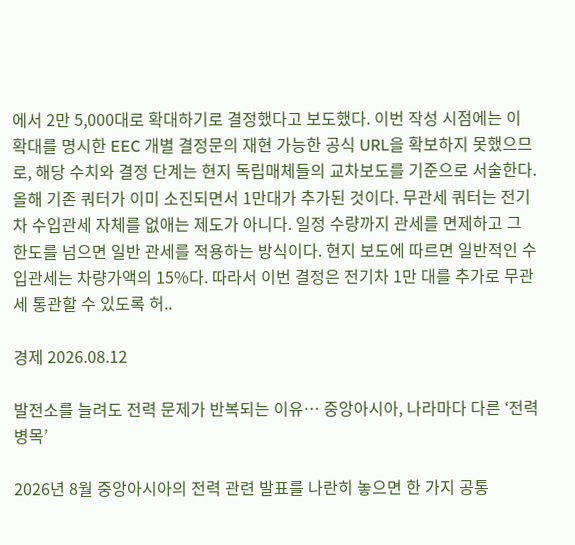에서 2만 5,000대로 확대하기로 결정했다고 보도했다. 이번 작성 시점에는 이 확대를 명시한 EEC 개별 결정문의 재현 가능한 공식 URL을 확보하지 못했으므로, 해당 수치와 결정 단계는 현지 독립매체들의 교차보도를 기준으로 서술한다. 올해 기존 쿼터가 이미 소진되면서 1만대가 추가된 것이다. 무관세 쿼터는 전기차 수입관세 자체를 없애는 제도가 아니다. 일정 수량까지 관세를 면제하고 그 한도를 넘으면 일반 관세를 적용하는 방식이다. 현지 보도에 따르면 일반적인 수입관세는 차량가액의 15%다. 따라서 이번 결정은 전기차 1만 대를 추가로 무관세 통관할 수 있도록 허..

경제 2026.08.12

발전소를 늘려도 전력 문제가 반복되는 이유… 중앙아시아, 나라마다 다른 ‘전력 병목’

2026년 8월 중앙아시아의 전력 관련 발표를 나란히 놓으면 한 가지 공통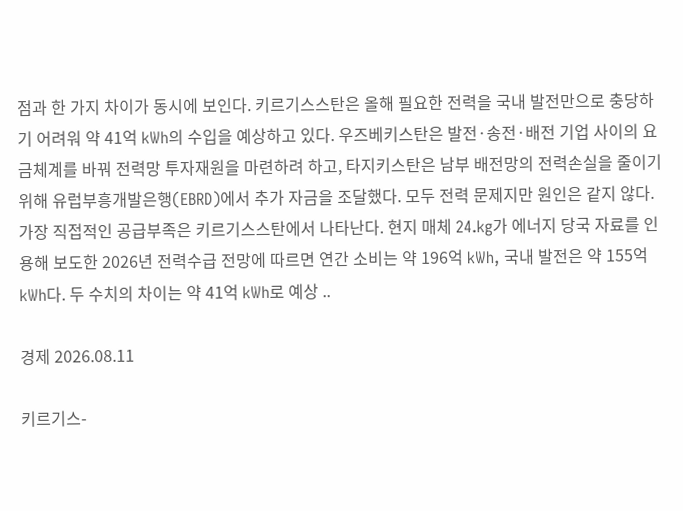점과 한 가지 차이가 동시에 보인다. 키르기스스탄은 올해 필요한 전력을 국내 발전만으로 충당하기 어려워 약 41억 kWh의 수입을 예상하고 있다. 우즈베키스탄은 발전·송전·배전 기업 사이의 요금체계를 바꿔 전력망 투자재원을 마련하려 하고, 타지키스탄은 남부 배전망의 전력손실을 줄이기 위해 유럽부흥개발은행(EBRD)에서 추가 자금을 조달했다. 모두 전력 문제지만 원인은 같지 않다. 가장 직접적인 공급부족은 키르기스스탄에서 나타난다. 현지 매체 24.kg가 에너지 당국 자료를 인용해 보도한 2026년 전력수급 전망에 따르면 연간 소비는 약 196억 kWh, 국내 발전은 약 155억 kWh다. 두 수치의 차이는 약 41억 kWh로 예상 ..

경제 2026.08.11

키르기스-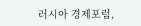러시아 경제포럼,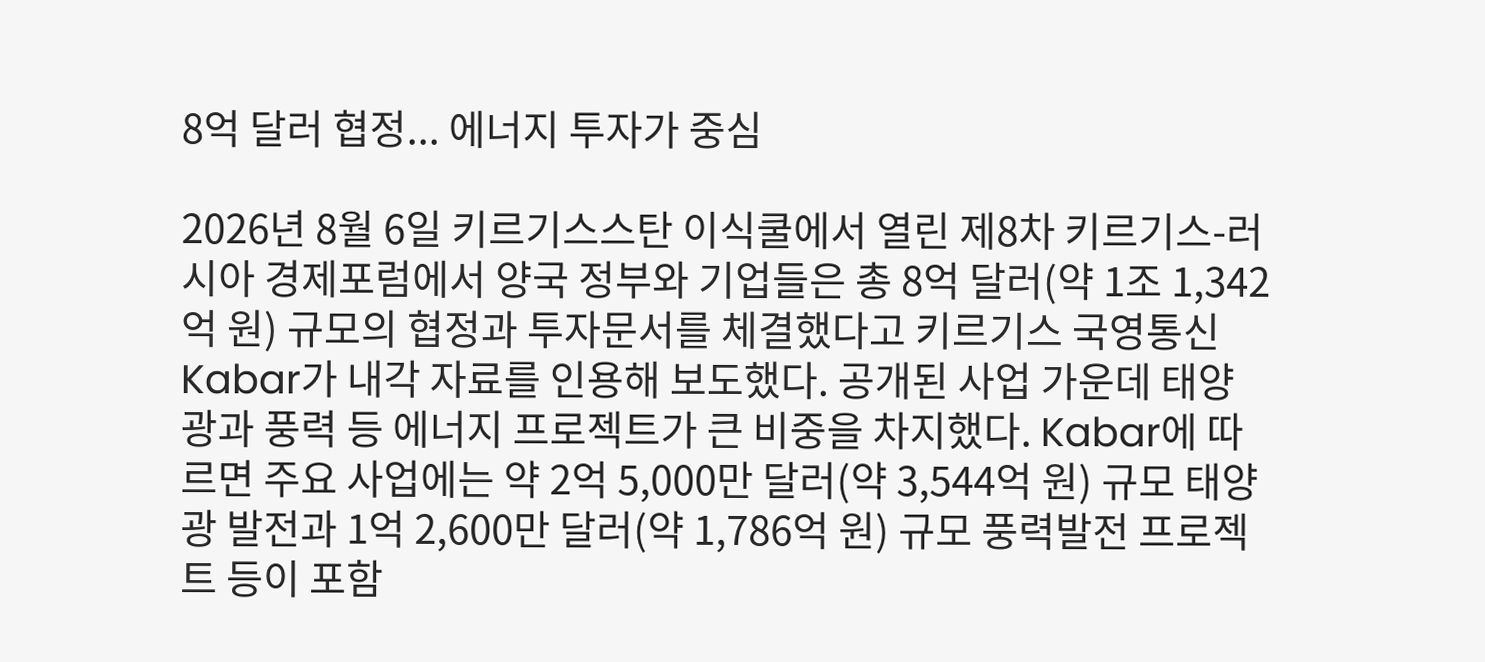8억 달러 협정... 에너지 투자가 중심

2026년 8월 6일 키르기스스탄 이식쿨에서 열린 제8차 키르기스-러시아 경제포럼에서 양국 정부와 기업들은 총 8억 달러(약 1조 1,342억 원) 규모의 협정과 투자문서를 체결했다고 키르기스 국영통신 Kabar가 내각 자료를 인용해 보도했다. 공개된 사업 가운데 태양광과 풍력 등 에너지 프로젝트가 큰 비중을 차지했다. Kabar에 따르면 주요 사업에는 약 2억 5,000만 달러(약 3,544억 원) 규모 태양광 발전과 1억 2,600만 달러(약 1,786억 원) 규모 풍력발전 프로젝트 등이 포함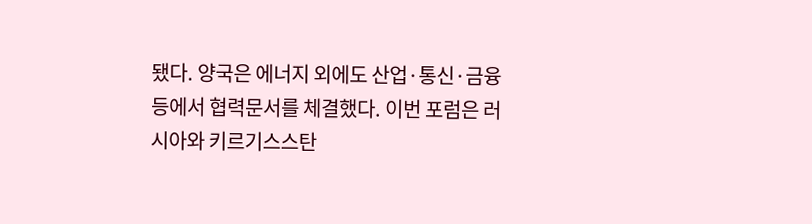됐다. 양국은 에너지 외에도 산업·통신·금융 등에서 협력문서를 체결했다. 이번 포럼은 러시아와 키르기스스탄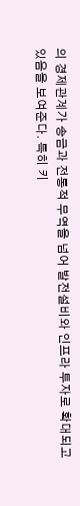의 경제관계가 송금과 전통적 무역을 넘어 발전설비와 인프라 투자로 확대되고 있음을 보여준다. 특히 키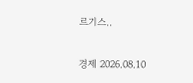르기스..

경제 2026.08.10